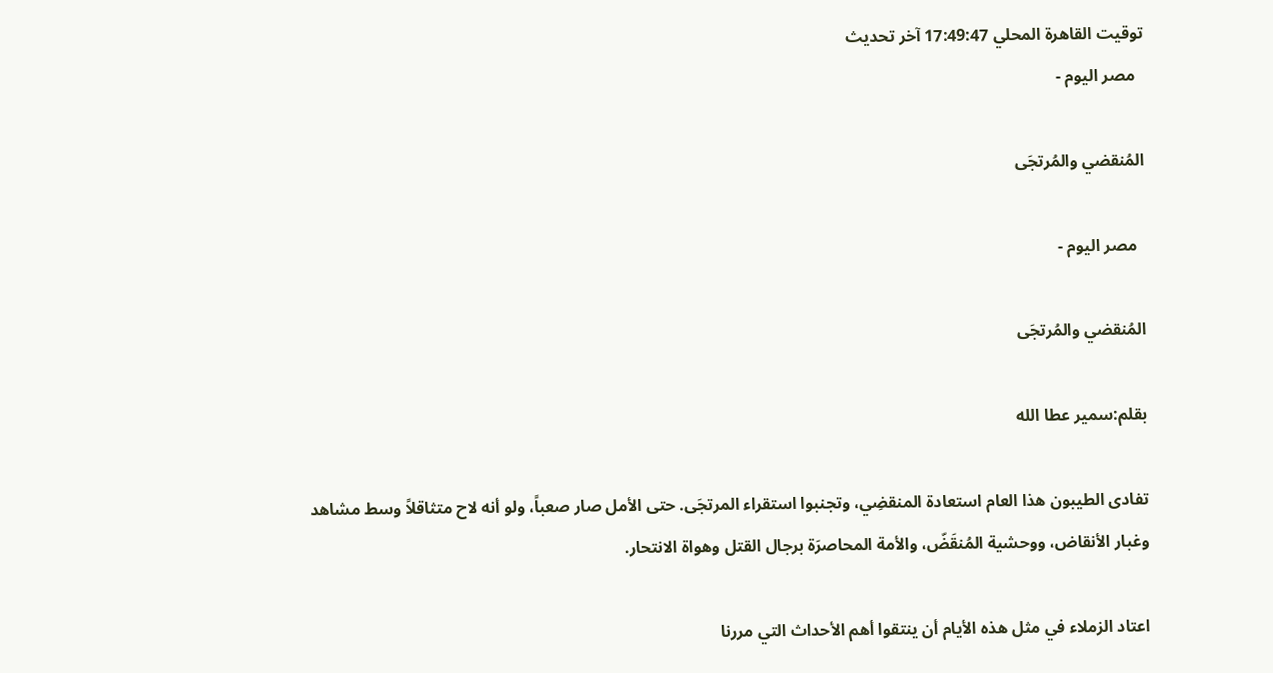توقيت القاهرة المحلي 17:49:47 آخر تحديث
  مصر اليوم -

المُنقضي والمُرتجَى

  مصر اليوم -

المُنقضي والمُرتجَى

بقلم:سمير عطا الله

تفادى الطيبون هذا العام استعادة المنقضِي، وتجنبوا استقراء المرتجَى. حتى الأمل صار صعباً، ولو أنه لاح متثاقلاً وسط مشاهد وغبار الأنقاض، ووحشية المُنقَضّ، والأمة المحاصرَة برجال القتل وهواة الانتحار.

اعتاد الزملاء في مثل هذه الأيام أن ينتقوا أهم الأحداث التي مررنا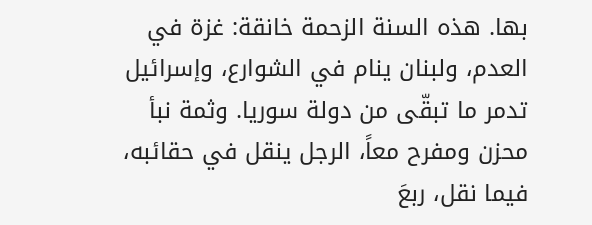بها. هذه السنة الزحمة خانقة: غزة في العدم، ولبنان ينام في الشوارع، وإسرائيل تدمر ما تبقّى من دولة سوريا. وثمة نبأ محزن ومفرح معاً، الرجل ينقل في حقائبه، فيما نقل، ربعَ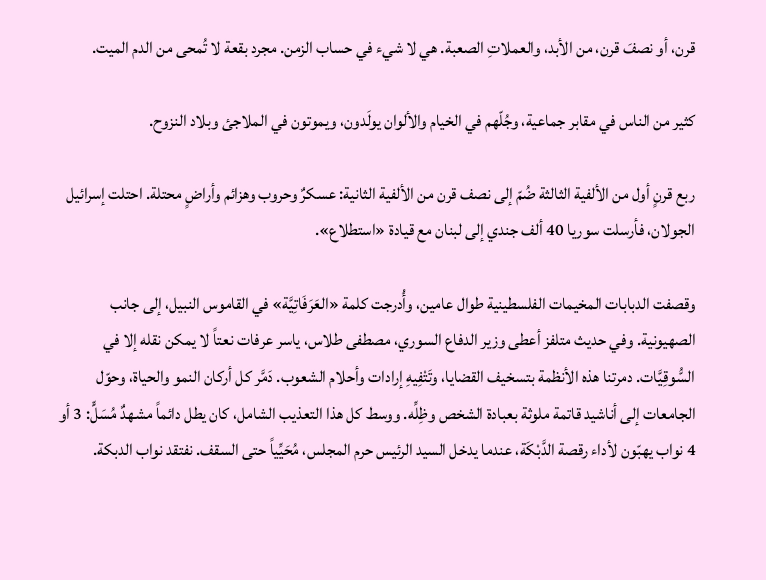قرن، أو نصفَ قرن، من الأبد، والعملاتِ الصعبة. هي لا شيء في حساب الزمن. مجرد بقعة لا تُمحى من الدم الميت.

كثير من الناس في مقابر جماعية، وجُلّهم في الخيام والألوان يولَدون، ويموتون في الملاجئ وبلاد النزوح.

ربع قرنٍ أول من الألفية الثالثة ضُمّ إلى نصف قرن من الألفية الثانية: عسكرٌ وحروب وهزائم وأراضٍ محتلة. احتلت إسرائيل الجولان، فأرسلت سوريا 40 ألف جندي إلى لبنان مع قيادة «استطلاع».

وقصفت الدبابات المخيمات الفلسطينية طوال عامين، وأُدرجت كلمة «العَرَفَاتِيَّة» في القاموس النبيل، إلى جانب الصهيونية. وفي حديث متلفز أعطى وزير الدفاع السوري، مصطفى طلاس، ياسر عرفات نعتاً لا يمكن نقله إلا في السُّوقِيَّات. دمرتنا هذه الأنظمة بتسخيف القضايا، وتَتْفِيهِ إرادات وأحلام الشعوب. دَمَّر كل أركان النمو والحياة، وحوّل الجامعات إلى أناشيد قاتمة ملوثة بعبادة الشخص وظِلِّه. ووسط كل هذا التعذيب الشامل، كان يطل دائماً مشهدٌ مُسَلٍّ: 3 أو 4 نواب يهبّون لأداء رقصة الدَّبْكَة، عندما يدخل السيد الرئيس حرم المجلس، مُحَيِّياً حتى السقف. نفتقد نواب الدبكة.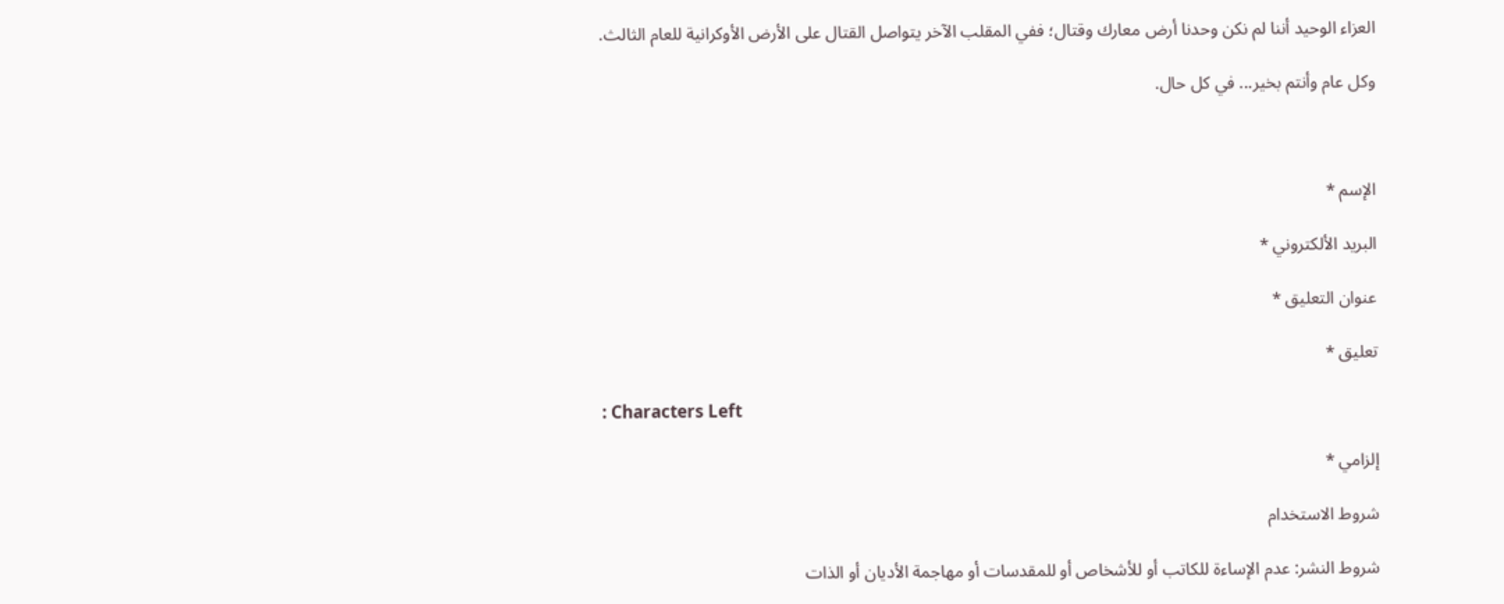العزاء الوحيد أننا لم نكن وحدنا أرض معارك وقتال؛ ففي المقلب الآخر يتواصل القتال على الأرض الأوكرانية للعام الثالث.

وكل عام وأنتم بخير... في كل حال.



الإسم *

البريد الألكتروني *

عنوان التعليق *

تعليق *

: Characters Left

إلزامي *

شروط الاستخدام

شروط النشر: عدم الإساءة للكاتب أو للأشخاص أو للمقدسات أو مهاجمة الأديان أو الذات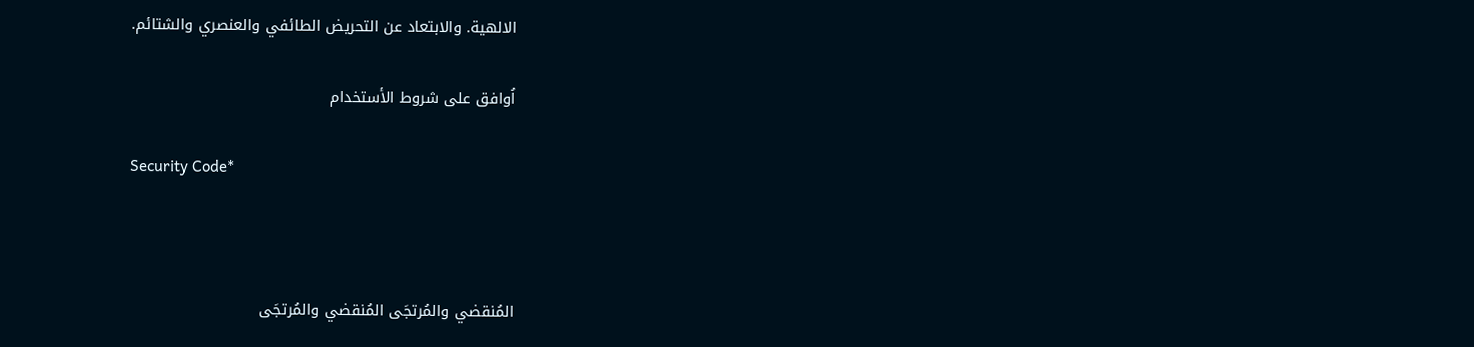الالهية. والابتعاد عن التحريض الطائفي والعنصري والشتائم.

اُوافق على شروط الأستخدام

Security Code*



المُنقضي والمُرتجَى المُنقضي والمُرتجَى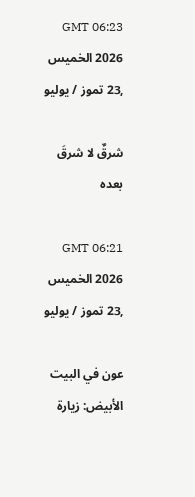GMT 06:23 2026 الخميس ,23 تموز / يوليو

شرقٌ لا شرقَ بعده

GMT 06:21 2026 الخميس ,23 تموز / يوليو

عون في البيت الأبيض: زيارة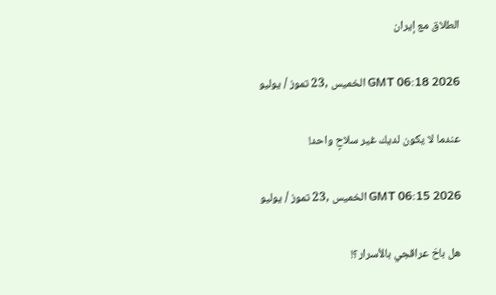الطلاق مع إيران

GMT 06:18 2026 الخميس ,23 تموز / يوليو

عندما لا يكون لديك غير سلاحٍ واحد!

GMT 06:15 2026 الخميس ,23 تموز / يوليو

هل باحَ عراقجي بالأسرار؟!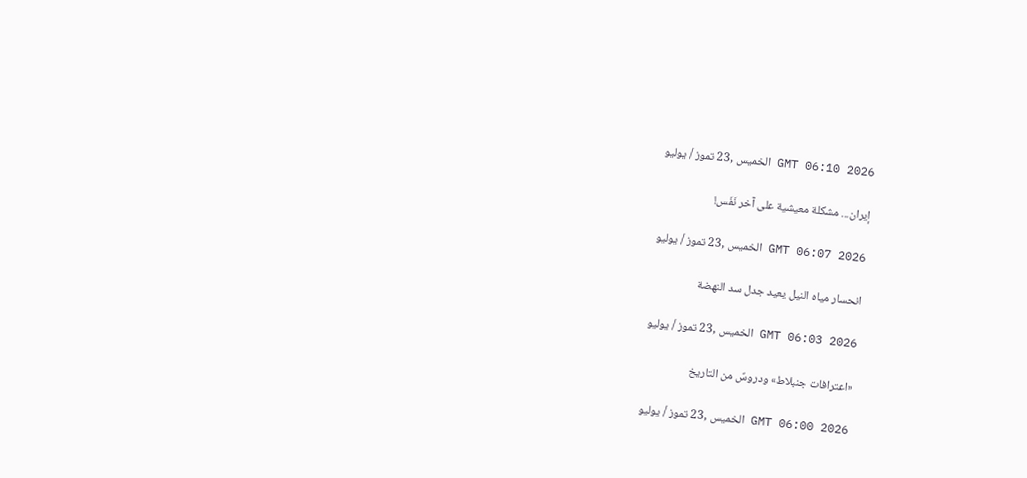GMT 06:10 2026 الخميس ,23 تموز / يوليو

إيران... مشكلة معيشية على آخر نَفَس!

GMT 06:07 2026 الخميس ,23 تموز / يوليو

انحسار مياه النيل يعيد جدل سد النهضة

GMT 06:03 2026 الخميس ,23 تموز / يوليو

«اعترافات جنبلاط» ودروسٌ من التاريخ

GMT 06:00 2026 الخميس ,23 تموز / يوليو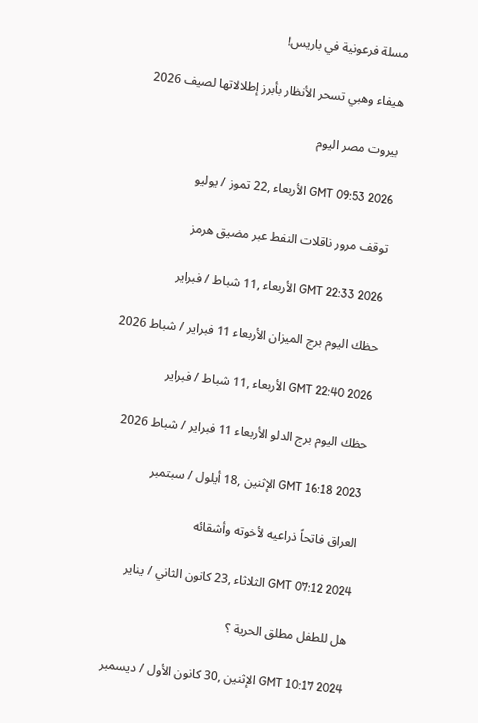مسلة فرعونية في باريس!

هيفاء وهبي تسحر الأنظار بأبرز إطلالاتها لصيف 2026

بيروت مصر اليوم

GMT 09:53 2026 الأربعاء ,22 تموز / يوليو

توقف مرور ناقلات النفط عبر مضيق هرمز

GMT 22:33 2026 الأربعاء ,11 شباط / فبراير

حظك اليوم برج الميزان الأربعاء 11 فبراير / شباط 2026

GMT 22:40 2026 الأربعاء ,11 شباط / فبراير

حظك اليوم برج الدلو الأربعاء 11 فبراير / شباط 2026

GMT 16:18 2023 الإثنين ,18 أيلول / سبتمبر

العراق فاتحاً ذراعيه لأخوته وأشقائه

GMT 07:12 2024 الثلاثاء ,23 كانون الثاني / يناير

هل للطفل مطلق الحرية ؟

GMT 10:17 2024 الإثنين ,30 كانون الأول / ديسمبر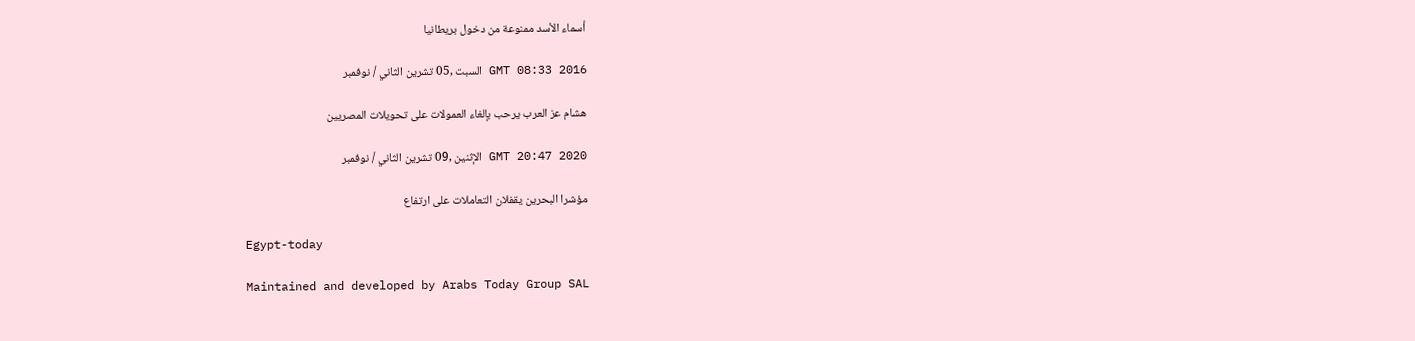أسماء الأسد ممنوعة من دخول بريطانيا

GMT 08:33 2016 السبت ,05 تشرين الثاني / نوفمبر

هشام عز العرب يرحب بإلغاء العمولات على تحويلات المصريين

GMT 20:47 2020 الإثنين ,09 تشرين الثاني / نوفمبر

مؤشرا البحرين يقفلان التعاملات على ارتفاع

Egypt-today

Maintained and developed by Arabs Today Group SAL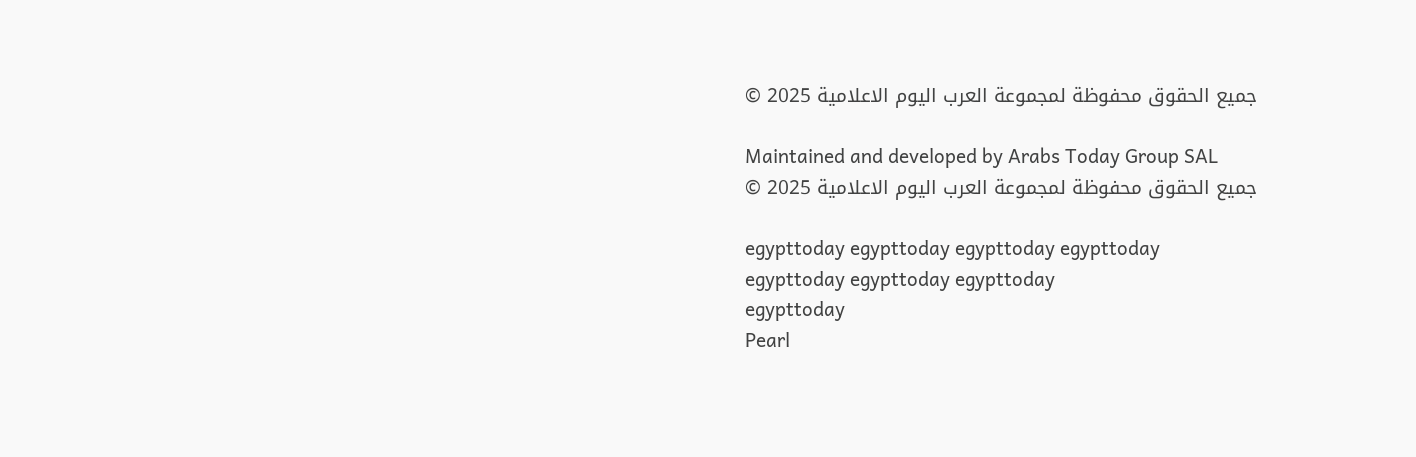جميع الحقوق محفوظة لمجموعة العرب اليوم الاعلامية 2025 ©

Maintained and developed by Arabs Today Group SAL
جميع الحقوق محفوظة لمجموعة العرب اليوم الاعلامية 2025 ©

egypttoday egypttoday egypttoday egypttoday
egypttoday egypttoday egypttoday
egypttoday
Pearl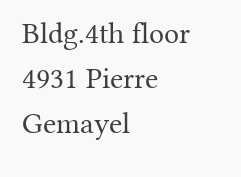Bldg.4th floor 4931 Pierre Gemayel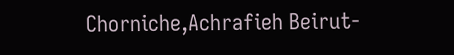Chorniche,Achrafieh Beirut-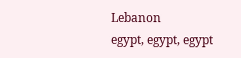Lebanon
egypt, egypt, egypt